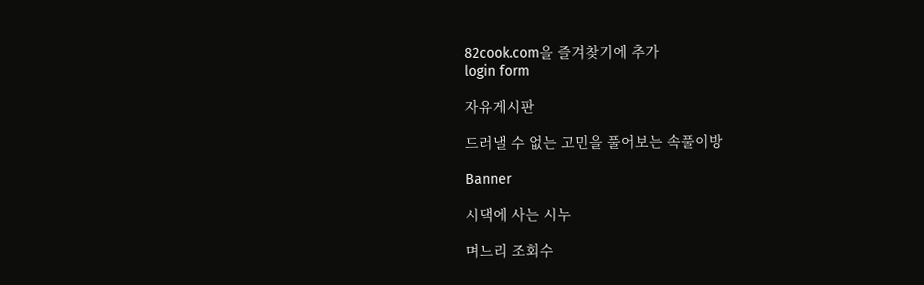82cook.com을 즐겨찾기에 추가
login form

자유게시판

드러낼 수 없는 고민을 풀어보는 속풀이방

Banner

시댁에 사는 시누

며느리 조회수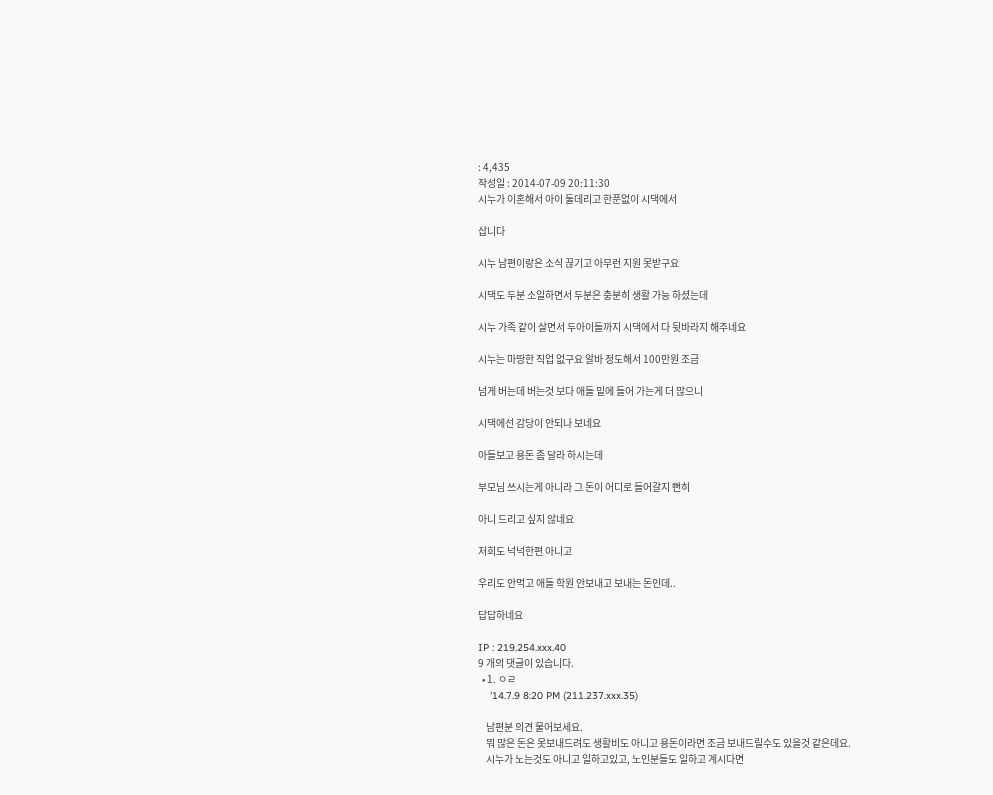: 4,435
작성일 : 2014-07-09 20:11:30
시누가 이혼해서 아이 둘데리고 한푼없이 시댁에서

삽니다

시누 남편이랑은 소식 끊기고 아무런 지원 못받구요

시댁도 두분 소일하면서 두분은 충분히 생활 가능 하셨는데

시누 가족 같이 살면서 두아이들까지 시댁에서 다 뒷바라지 해주네요

시누는 마땅한 직업 없구요 알바 정도해서 100만원 조금

넘게 버는데 버는것 보다 애들 밑에 들어 가는게 더 많으니

시댁에선 감당이 안되나 보네요

아들보고 용돈 좀 달라 하시는데

부모님 쓰시는게 아니라 그 돈이 어디로 들어갈지 뻔히

아니 드리고 싶지 않네요

저희도 넉넉한편 아니고

우리도 안먹고 애들 학원 안보내고 보내는 돈인데..

답답하네요

IP : 219.254.xxx.40
9 개의 댓글이 있습니다.
  • 1. ㅇㄹ
    '14.7.9 8:20 PM (211.237.xxx.35)

    남편분 의견 물어보세요.
    뭐 많은 돈은 못보내드려도 생활비도 아니고 용돈이라면 조금 보내드릴수도 있을것 같은데요.
    시누가 노는것도 아니고 일하고있고, 노인분들도 일하고 계시다면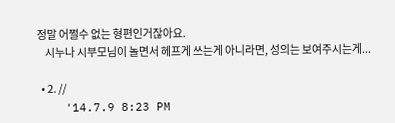정말 어쩔수 없는 형편인거잖아요.
    시누나 시부모님이 놀면서 헤프게 쓰는게 아니라면, 성의는 보여주시는게...

  • 2. //
    '14.7.9 8:23 PM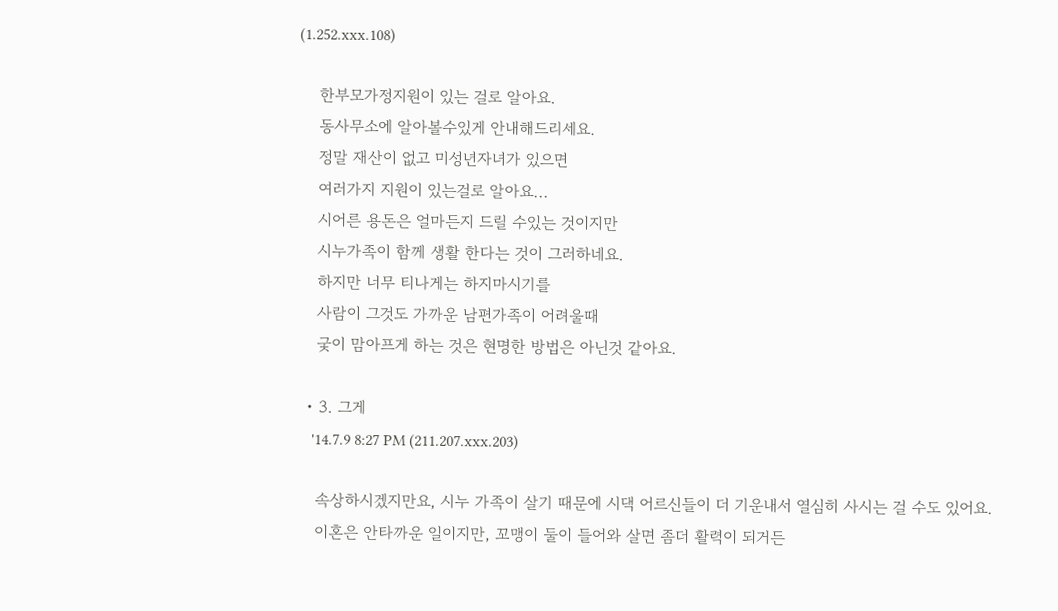(1.252.xxx.108)

    한부모가정지원이 있는 걸로 알아요.
    동사무소에 알아볼수있게 안내해드리세요.
    정말 재산이 없고 미성년자녀가 있으면
    여러가지 지원이 있는걸로 알아요...
    시어른 용돈은 얼마든지 드릴 수있는 것이지만
    시누가족이 함께 생활 한다는 것이 그러하네요.
    하지만 너무 티나게는 하지마시기를
    사람이 그것도 가까운 남편가족이 어려울때
    궂이 맘아프게 하는 것은 현명한 방법은 아닌것 같아요.

  • 3. 그게
    '14.7.9 8:27 PM (211.207.xxx.203)

    속상하시겠지만요, 시누 가족이 살기 때문에 시댁 어르신들이 더 기운내서 열심히 사시는 걸 수도 있어요.
    이혼은 안타까운 일이지만, 꼬맹이 둘이 들어와 살면 좀더 활력이 되거든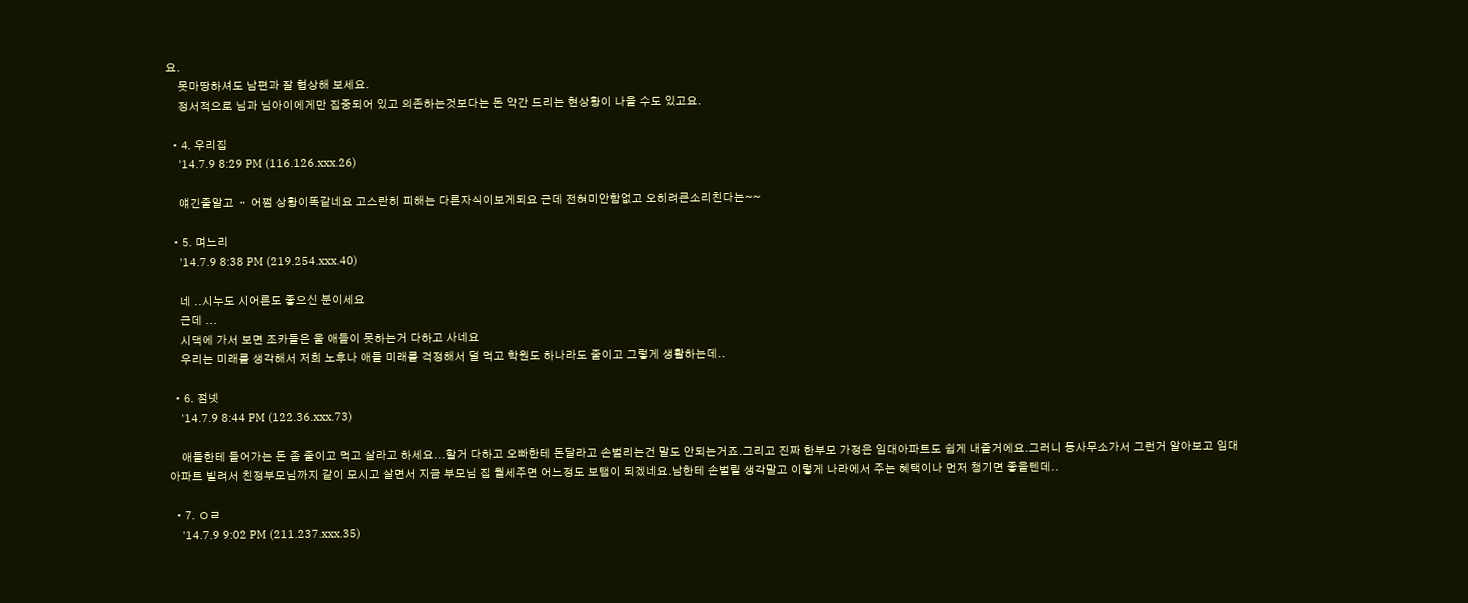요.
    못마땅하셔도 남편과 잘 협상해 보세요.
    정서적으로 님과 님아이에게만 집중되어 있고 의존하는것보다는 돈 약간 드리는 현상황이 나을 수도 있고요.

  • 4. 우리집
    '14.7.9 8:29 PM (116.126.xxx.26)

    얘긴줄알고 ᆢ 어쩜 상황이똑같네요 고스란히 피해는 다른자식이보게되요 근데 전혀미안함없고 오히려큰소리친다는~~

  • 5. 며느리
    '14.7.9 8:38 PM (219.254.xxx.40)

    네 ..시누도 시어른도 좋으신 분이세요
    근데 ...
    시댁에 가서 보면 조카들은 울 애들이 못하는거 다하고 사네요
    우리는 미래를 생각해서 저희 노후나 애들 미래를 걱정해서 덜 먹고 학원도 하나라도 줄이고 그렇게 생활하는데..

  • 6. 점넷
    '14.7.9 8:44 PM (122.36.xxx.73)

    애들한테 들어가는 돈 좀 줄이고 먹고 살라고 하세요...할거 다하고 오빠한테 돈달라고 손벌리는건 말도 안되는거죠.그리고 진짜 한부모 가정은 임대아파트도 쉽게 내즐거에요.그러니 동사무소가서 그런거 알아보고 임대아파트 빌려서 친정부모님까지 같이 모시고 살면서 지금 부모님 집 월세주면 어느정도 보탬이 되겠네요.남한테 손벌릴 생각말고 이렇게 나라에서 주는 혜택이나 먼저 챙기면 좋을텐데..

  • 7. ㅇㄹ
    '14.7.9 9:02 PM (211.237.xxx.35)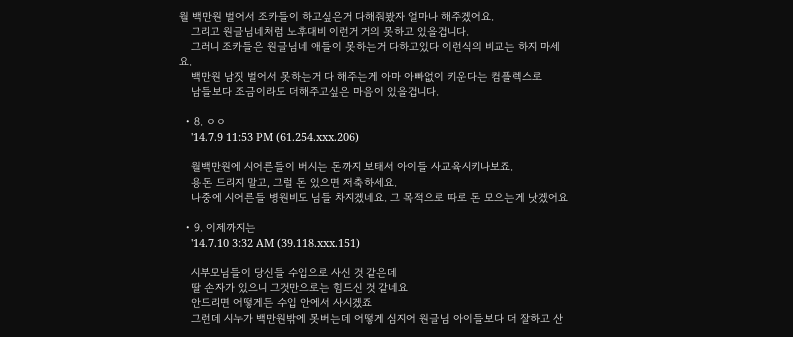월 백만원 벌어서 조카들이 하고싶은거 다해줘봤자 얼마나 해주겠어요.
    그리고 원글님네처럼 노후대비 이런거 거의 못하고 있을겁니다.
    그러니 조카들은 원글님네 애들이 못하는거 다하고있다 이런식의 비교는 하지 마세요.
    백만원 남짓 벌어서 못하는거 다 해주는게 아마 아빠없이 키운다는 컴플렉스로
    남들보다 조금이라도 더해주고싶은 마음이 있을겁니다.

  • 8. ㅇㅇ
    '14.7.9 11:53 PM (61.254.xxx.206)

    월백만원에 시어른들이 버시는 돈까지 보태서 아이들 사교육시키나보죠.
    용돈 드리지 말고, 그럴 돈 있으면 저축하세요.
    나중에 시어른들 병원비도 님들 차지겠네요. 그 목적으로 따로 돈 모으는게 낫겠어요

  • 9. 이제까지는
    '14.7.10 3:32 AM (39.118.xxx.151)

    시부모님들이 당신들 수입으로 사신 것 같은데
    딸 손자가 있으니 그것만으로는 힘드신 것 같네요
    안드리면 어떻게든 수입 안에서 사시겠죠
    그런데 시누가 백만원밖에 못버는데 어떻게 심지어 원글님 아이들보다 더 잘하고 산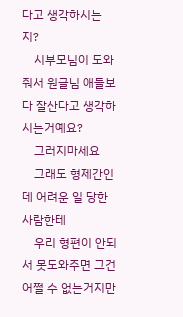다고 생각하시는지?
    시부모님이 도와줘서 원글님 애들보다 잘산다고 생각하시는거예요?
    그러지마세요
    그래도 형제간인데 어려운 일 당한 사람한테
    우리 형편이 안되서 못도와주면 그건 어쩔 수 없는거지만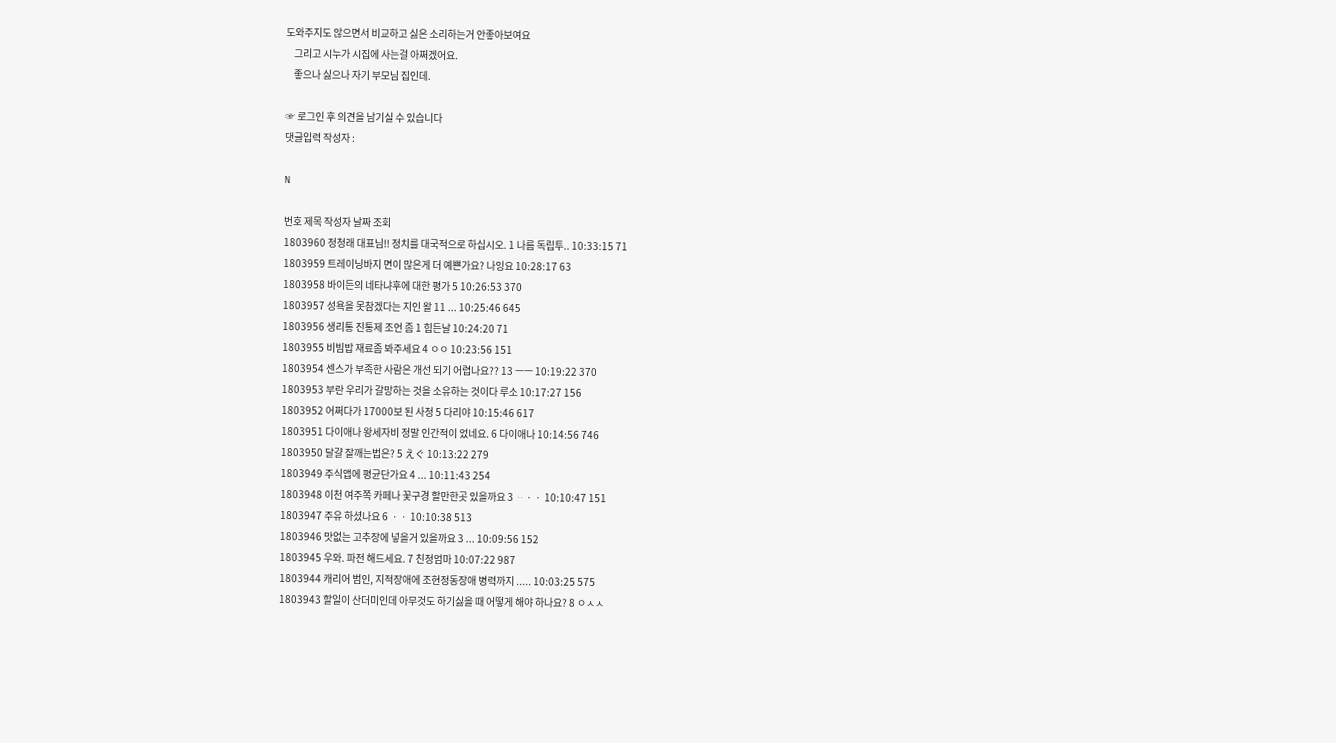도와주지도 않으면서 비교하고 싫은 소리하는거 안좋아보여요
    그리고 시누가 시집에 사는걸 아쩌겠어요.
    좋으나 싫으나 자기 부모님 집인데.

☞ 로그인 후 의견을 남기실 수 있습니다
댓글입력 작성자 :

N

번호 제목 작성자 날짜 조회
1803960 정청래 대표님!! 정치를 대국적으로 하십시오. 1 나름 독립투.. 10:33:15 71
1803959 트레이닝바지 면이 많은게 더 예쁜가요? 나잉요 10:28:17 63
1803958 바이든의 네타냐후에 대한 평가 5 10:26:53 370
1803957 성욕을 못참겠다는 지인 왈 11 ... 10:25:46 645
1803956 생리통 진통제 조언 좀 1 힘든날 10:24:20 71
1803955 비빔밥 재료좀 봐주세요 4 ㅇㅇ 10:23:56 151
1803954 센스가 부족한 사람은 개선 되기 어렵나요?? 13 ㅡㅡ 10:19:22 370
1803953 부란 우리가 갈망하는 것을 소유하는 것이다 루소 10:17:27 156
1803952 어쩌다가 17000보 된 사정 5 다리야 10:15:46 617
1803951 다이애나 왕세자비 정말 인간적이 었네요. 6 다이애나 10:14:56 746
1803950 달걀 잘깨는법은? 5 えぐ 10:13:22 279
1803949 주식앱에 평균단가요 4 ... 10:11:43 254
1803948 이천 여주쪽 카페나 꽃구경 할만한곳 있을까요 3 ᆢㆍㆍ 10:10:47 151
1803947 주유 하셨나요 6 ㆍㆍ 10:10:38 513
1803946 맛없는 고추장에 넣을거 있을까요 3 ... 10:09:56 152
1803945 우와. 파전 해드세요. 7 친정엄마 10:07:22 987
1803944 캐리어 범인, 지적장애에 조현정동장애 병력까지 ..... 10:03:25 575
1803943 할일이 산더미인데 아무것도 하기싫을 때 어떻게 해야 하나요? 8 ㅇㅅㅅ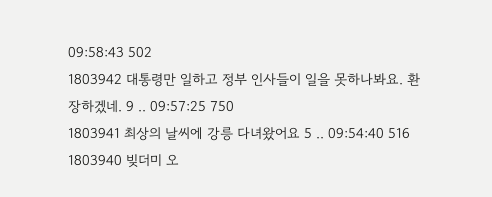09:58:43 502
1803942 대통령만 일하고 정부 인사들이 일을 못하나봐요. 환장하겠네. 9 .. 09:57:25 750
1803941 최상의 날씨에 강릉 다녀왔어요 5 .. 09:54:40 516
1803940 빚더미 오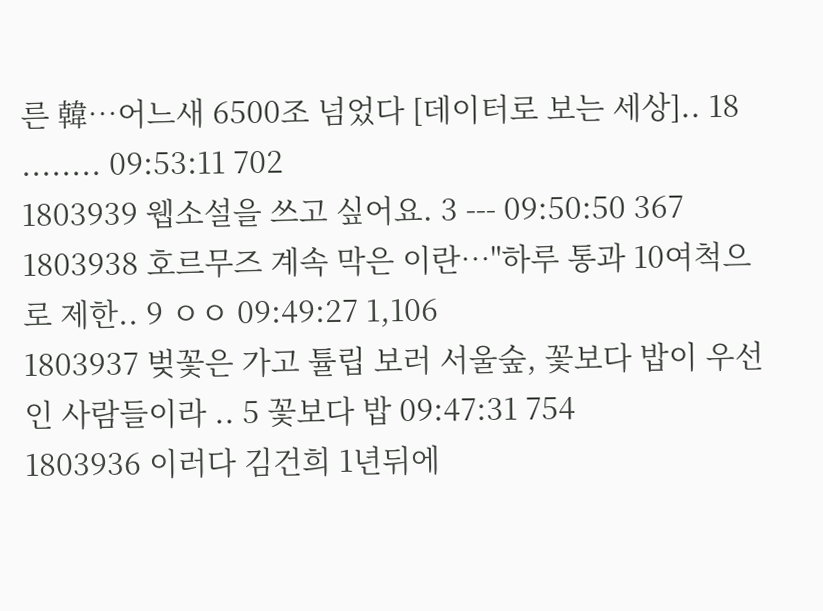른 韓…어느새 6500조 넘었다 [데이터로 보는 세상].. 18 ........ 09:53:11 702
1803939 웹소설을 쓰고 싶어요. 3 --- 09:50:50 367
1803938 호르무즈 계속 막은 이란…"하루 통과 10여척으로 제한.. 9 ㅇㅇ 09:49:27 1,106
1803937 벚꽃은 가고 튤립 보러 서울숲, 꽃보다 밥이 우선인 사람들이라 .. 5 꽃보다 밥 09:47:31 754
1803936 이러다 김건희 1년뒤에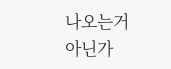나오는거 아닌가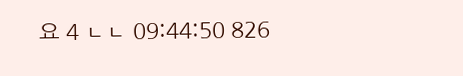요 4 ㄴㄴ 09:44:50 826